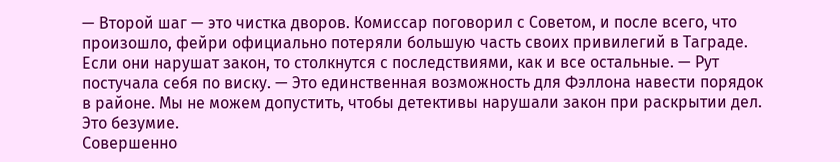— Второй шаг — это чистка дворов. Комиссар поговорил с Советом, и после всего, что произошло, фейри официально потеряли большую часть своих привилегий в Таграде. Если они нарушат закон, то столкнутся с последствиями, как и все остальные. — Рут постучала себя по виску. — Это единственная возможность для Фэллона навести порядок в районе. Мы не можем допустить, чтобы детективы нарушали закон при раскрытии дел. Это безумие.
Совершенно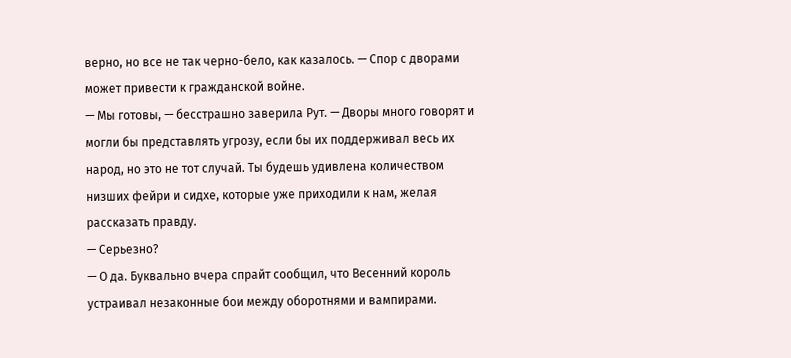верно, но все не так черно-бело, как казалось. — Спор с дворами может привести к гражданской войне.
— Мы готовы, — бесстрашно заверила Рут. — Дворы много говорят и могли бы представлять угрозу, если бы их поддерживал весь их народ, но это не тот случай. Ты будешь удивлена количеством низших фейри и сидхе, которые уже приходили к нам, желая рассказать правду.
— Серьезно?
— О да. Буквально вчера спрайт сообщил, что Весенний король устраивал незаконные бои между оборотнями и вампирами.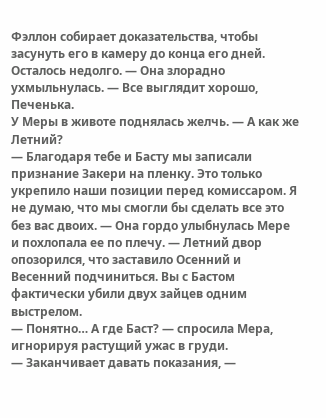Фэллон собирает доказательства, чтобы засунуть его в камеру до конца его дней. Осталось недолго. — Она злорадно ухмыльнулась. — Все выглядит хорошо, Печенька.
У Меры в животе поднялась желчь. — А как же Летний?
— Благодаря тебе и Басту мы записали признание Закери на пленку. Это только укрепило наши позиции перед комиссаром. Я не думаю, что мы смогли бы сделать все это без вас двоих. — Она гордо улыбнулась Мере и похлопала ее по плечу. — Летний двор опозорился, что заставило Осенний и Весенний подчиниться. Вы с Бастом фактически убили двух зайцев одним выстрелом.
— Понятно… А где Баст? — спросила Мера, игнорируя растущий ужас в груди.
— Заканчивает давать показания, —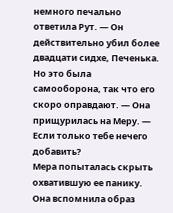немного печально ответила Рут. — Он действительно убил более двадцати сидхе, Печенька. Но это была самооборона, так что его скоро оправдают. — Она прищурилась на Меру. — Если только тебе нечего добавить?
Мера попыталась скрыть охватившую ее панику. Она вспомнила образ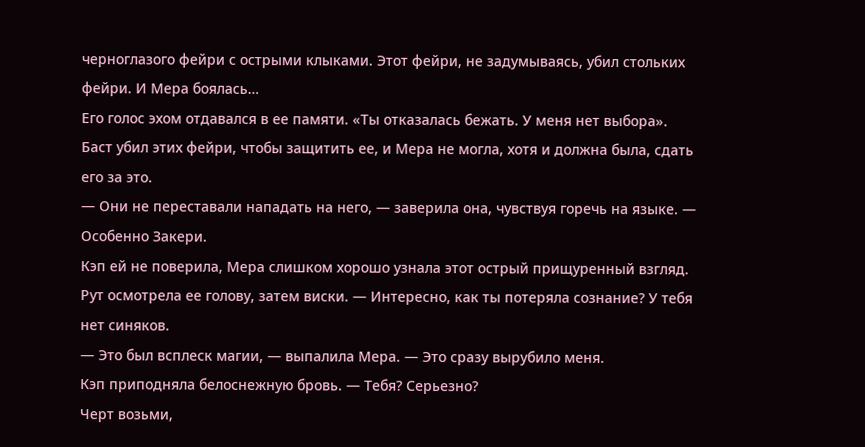черноглазого фейри с острыми клыками. Этот фейри, не задумываясь, убил стольких фейри. И Мера боялась…
Его голос эхом отдавался в ее памяти. «Ты отказалась бежать. У меня нет выбора».
Баст убил этих фейри, чтобы защитить ее, и Мера не могла, хотя и должна была, сдать его за это.
— Они не переставали нападать на него, — заверила она, чувствуя горечь на языке. — Особенно Закери.
Кэп ей не поверила, Мера слишком хорошо узнала этот острый прищуренный взгляд. Рут осмотрела ее голову, затем виски. — Интересно, как ты потеряла сознание? У тебя нет синяков.
— Это был всплеск магии, — выпалила Мера. — Это сразу вырубило меня.
Кэп приподняла белоснежную бровь. — Тебя? Серьезно?
Черт возьми,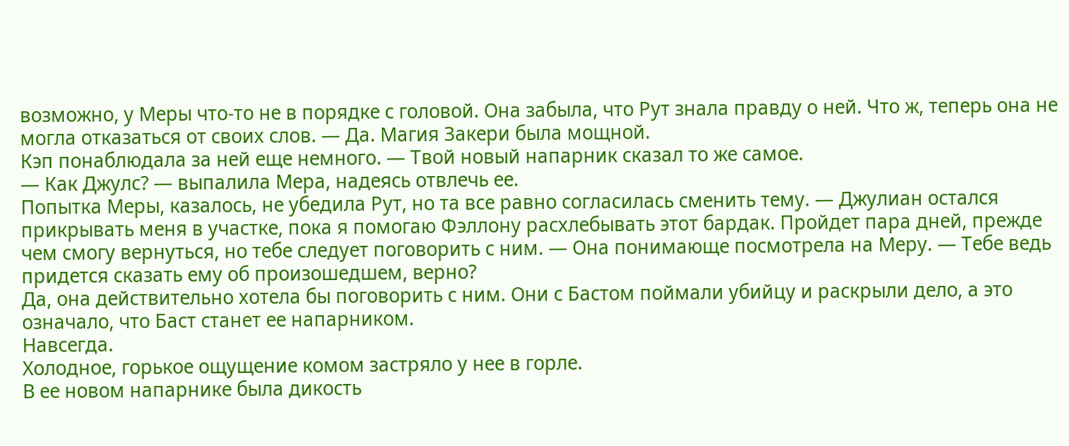возможно, у Меры что-то не в порядке с головой. Она забыла, что Рут знала правду о ней. Что ж, теперь она не могла отказаться от своих слов. — Да. Магия Закери была мощной.
Кэп понаблюдала за ней еще немного. — Твой новый напарник сказал то же самое.
— Как Джулс? — выпалила Мера, надеясь отвлечь ее.
Попытка Меры, казалось, не убедила Рут, но та все равно согласилась сменить тему. — Джулиан остался прикрывать меня в участке, пока я помогаю Фэллону расхлебывать этот бардак. Пройдет пара дней, прежде чем смогу вернуться, но тебе следует поговорить с ним. — Она понимающе посмотрела на Меру. — Тебе ведь придется сказать ему об произошедшем, верно?
Да, она действительно хотела бы поговорить с ним. Они с Бастом поймали убийцу и раскрыли дело, а это означало, что Баст станет ее напарником.
Навсегда.
Холодное, горькое ощущение комом застряло у нее в горле.
В ее новом напарнике была дикость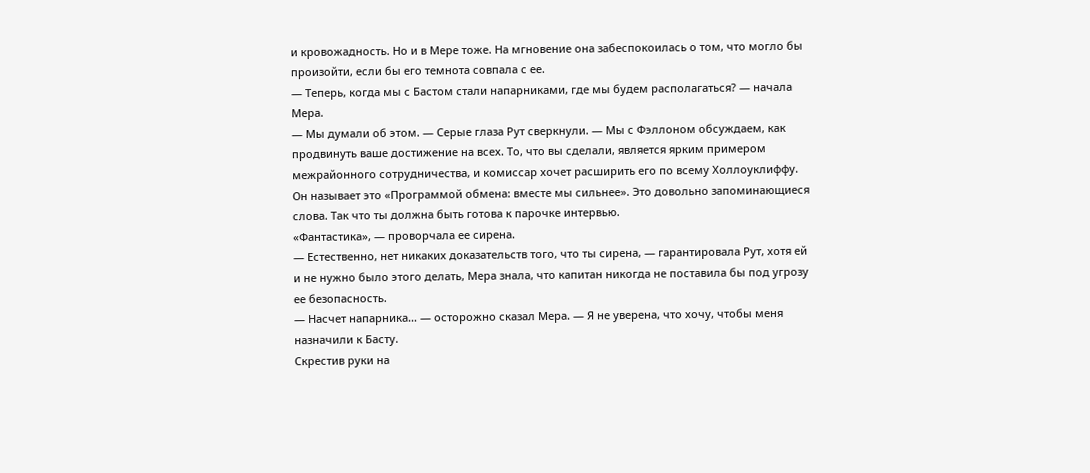и кровожадность. Но и в Мере тоже. На мгновение она забеспокоилась о том, что могло бы произойти, если бы его темнота совпала с ее.
— Теперь, когда мы с Бастом стали напарниками, где мы будем располагаться? — начала Мера.
— Мы думали об этом. — Серые глаза Рут сверкнули. — Мы с Фэллоном обсуждаем, как продвинуть ваше достижение на всех. То, что вы сделали, является ярким примером межрайонного сотрудничества, и комиссар хочет расширить его по всему Холлоуклиффу. Он называет это «Программой обмена: вместе мы сильнее». Это довольно запоминающиеся слова. Так что ты должна быть готова к парочке интервью.
«Фантастика», — проворчала ее сирена.
— Естественно, нет никаких доказательств того, что ты сирена, — гарантировала Рут, хотя ей и не нужно было этого делать, Мера знала, что капитан никогда не поставила бы под угрозу ее безопасность.
— Насчет напарника… — осторожно сказал Мера. — Я не уверена, что хочу, чтобы меня назначили к Басту.
Скрестив руки на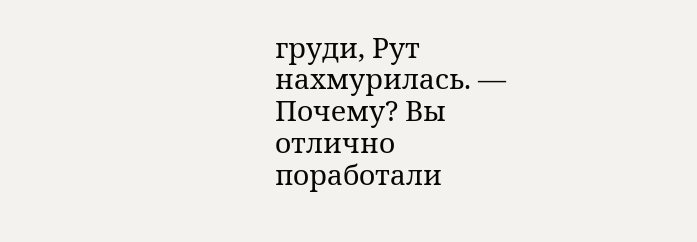груди, Рут нахмурилась. — Почему? Вы отлично поработали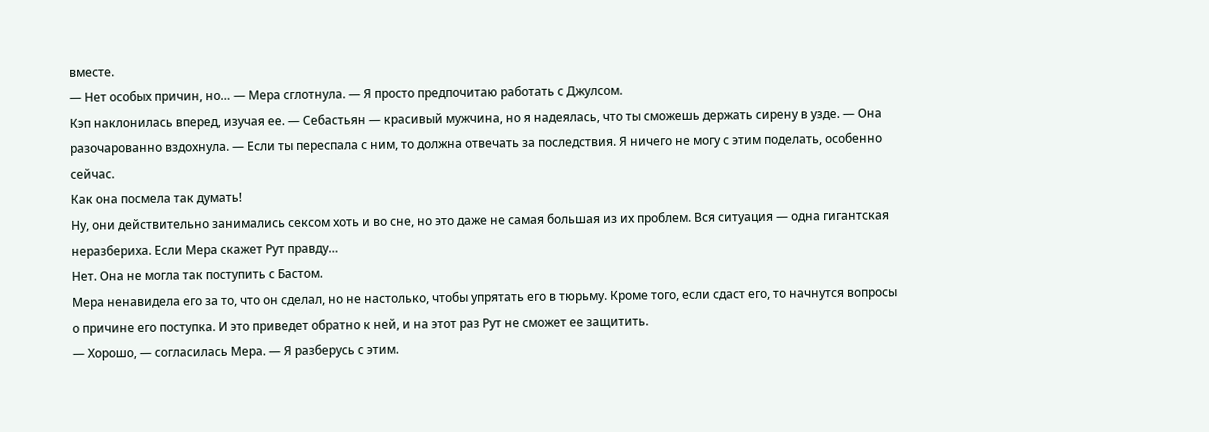вместе.
— Нет особых причин, но… — Мера сглотнула. — Я просто предпочитаю работать с Джулсом.
Кэп наклонилась вперед, изучая ее. — Себастьян — красивый мужчина, но я надеялась, что ты сможешь держать сирену в узде. — Она разочарованно вздохнула. — Если ты переспала с ним, то должна отвечать за последствия. Я ничего не могу с этим поделать, особенно сейчас.
Как она посмела так думать!
Ну, они действительно занимались сексом хоть и во сне, но это даже не самая большая из их проблем. Вся ситуация — одна гигантская неразбериха. Если Мера скажет Рут правду…
Нет. Она не могла так поступить с Бастом.
Мера ненавидела его за то, что он сделал, но не настолько, чтобы упрятать его в тюрьму. Кроме того, если сдаст его, то начнутся вопросы о причине его поступка. И это приведет обратно к ней, и на этот раз Рут не сможет ее защитить.
— Хорошо, — согласилась Мера. — Я разберусь с этим.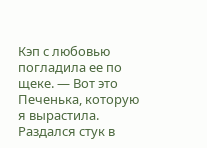Кэп с любовью погладила ее по щеке. — Вот это Печенька, которую я вырастила.
Раздался стук в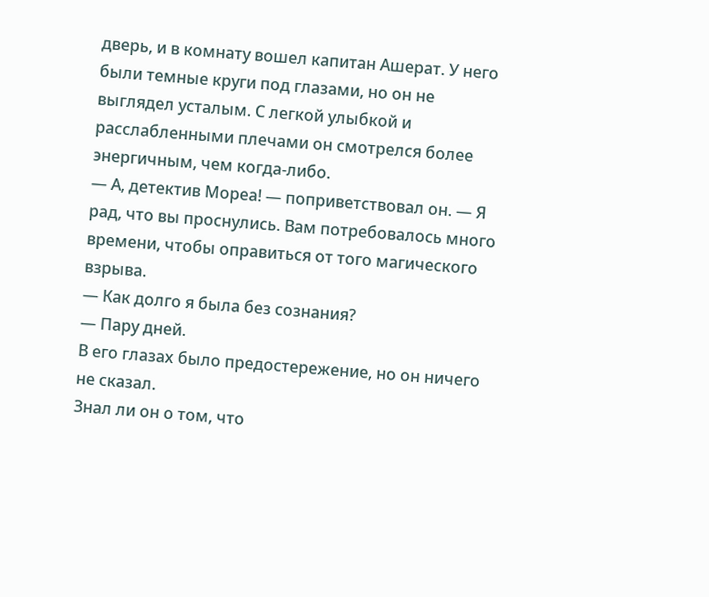дверь, и в комнату вошел капитан Ашерат. У него были темные круги под глазами, но он не выглядел усталым. С легкой улыбкой и расслабленными плечами он смотрелся более энергичным, чем когда-либо.
— А, детектив Мореа! — поприветствовал он. — Я рад, что вы проснулись. Вам потребовалось много времени, чтобы оправиться от того магического взрыва.
— Как долго я была без сознания?
— Пару дней.
В его глазах было предостережение, но он ничего не сказал.
Знал ли он о том, что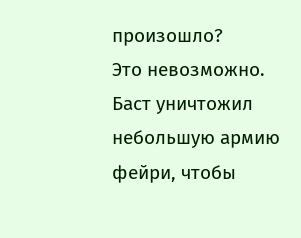произошло?
Это невозможно. Баст уничтожил небольшую армию фейри, чтобы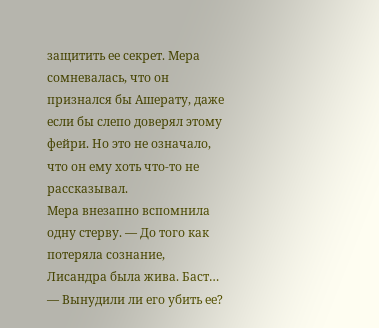защитить ее секрет. Мера сомневалась, что он признался бы Ашерату, даже если бы слепо доверял этому фейри. Но это не означало, что он ему хоть что-то не рассказывал.
Мера внезапно вспомнила одну стерву. — До того как потеряла сознание, Лисандра была жива. Баст…
— Вынудили ли его убить ее?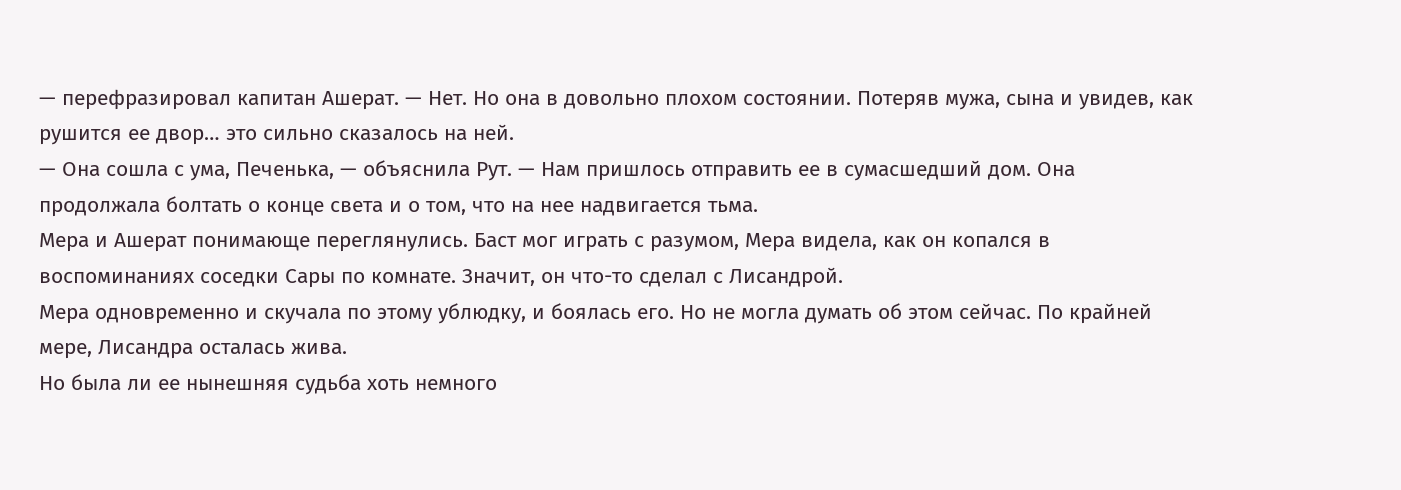— перефразировал капитан Ашерат. — Нет. Но она в довольно плохом состоянии. Потеряв мужа, сына и увидев, как рушится ее двор… это сильно сказалось на ней.
— Она сошла с ума, Печенька, — объяснила Рут. — Нам пришлось отправить ее в сумасшедший дом. Она продолжала болтать о конце света и о том, что на нее надвигается тьма.
Мера и Ашерат понимающе переглянулись. Баст мог играть с разумом, Мера видела, как он копался в воспоминаниях соседки Сары по комнате. Значит, он что-то сделал с Лисандрой.
Мера одновременно и скучала по этому ублюдку, и боялась его. Но не могла думать об этом сейчас. По крайней мере, Лисандра осталась жива.
Но была ли ее нынешняя судьба хоть немного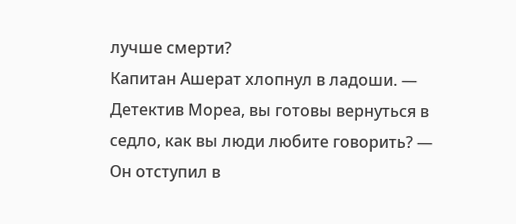лучше смерти?
Капитан Ашерат хлопнул в ладоши. — Детектив Мореа, вы готовы вернуться в седло, как вы люди любите говорить? — Он отступил в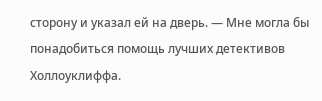сторону и указал ей на дверь. — Мне могла бы понадобиться помощь лучших детективов Холлоуклиффа.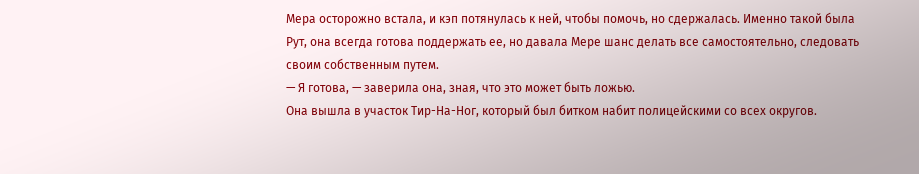Мера осторожно встала, и кэп потянулась к ней, чтобы помочь, но сдержалась. Именно такой была Рут, она всегда готова поддержать ее, но давала Мере шанс делать все самостоятельно, следовать своим собственным путем.
— Я готова, — заверила она, зная, что это может быть ложью.
Она вышла в участок Тир-На-Ног, который был битком набит полицейскими со всех округов.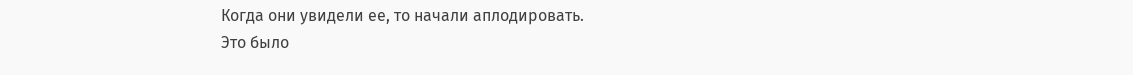Когда они увидели ее, то начали аплодировать.
Это было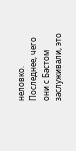неловко. Последнее, чего они с Бастом заслуживали, это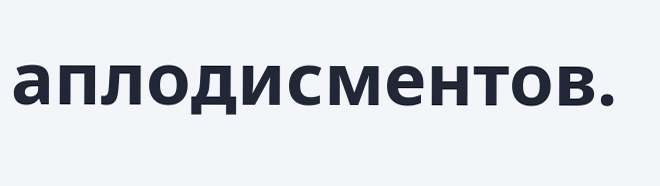аплодисментов.